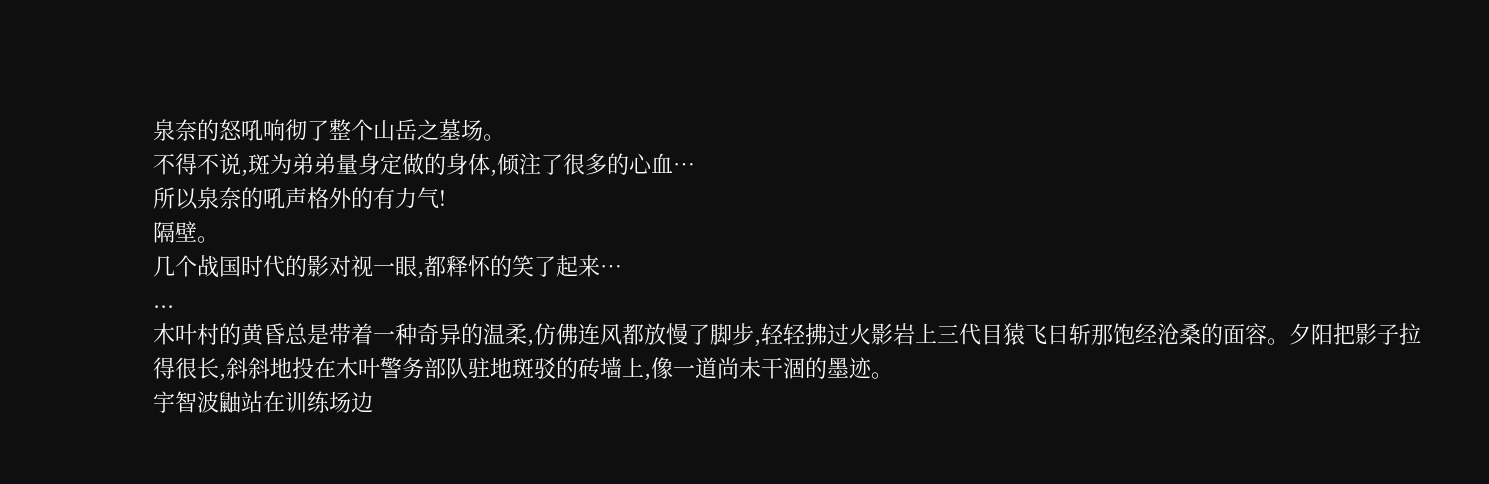泉奈的怒吼响彻了整个山岳之墓场。
不得不说,斑为弟弟量身定做的身体,倾注了很多的心血…
所以泉奈的吼声格外的有力气!
隔壁。
几个战国时代的影对视一眼,都释怀的笑了起来…
...
木叶村的黄昏总是带着一种奇异的温柔,仿佛连风都放慢了脚步,轻轻拂过火影岩上三代目猿飞日斩那饱经沧桑的面容。夕阳把影子拉得很长,斜斜地投在木叶警务部队驻地斑驳的砖墙上,像一道尚未干涸的墨迹。
宇智波鼬站在训练场边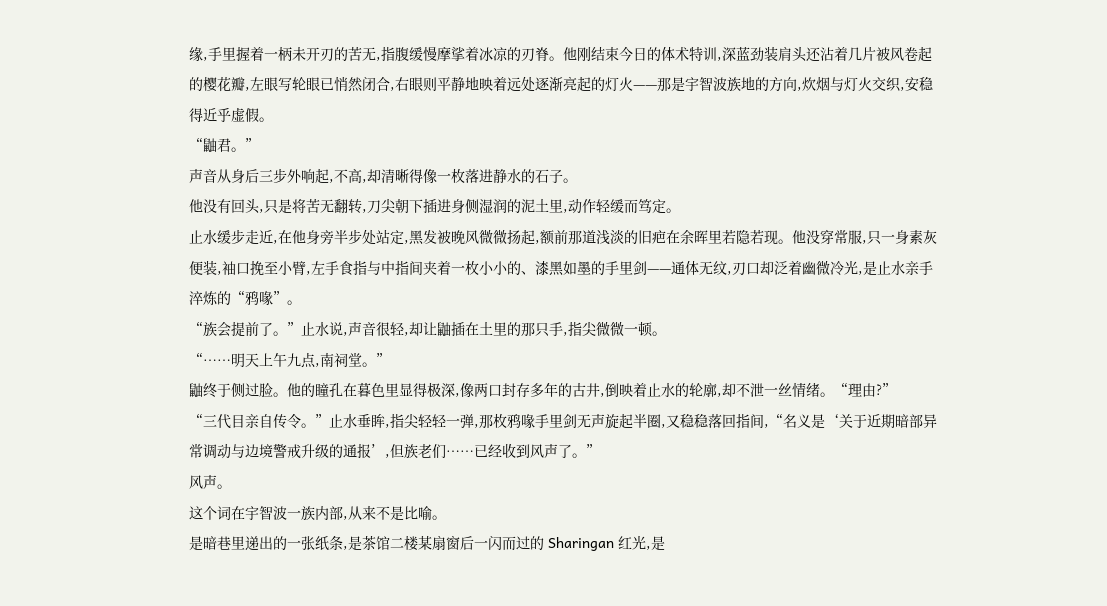缘,手里握着一柄未开刃的苦无,指腹缓慢摩挲着冰凉的刃脊。他刚结束今日的体术特训,深蓝劲装肩头还沾着几片被风卷起的樱花瓣,左眼写轮眼已悄然闭合,右眼则平静地映着远处逐渐亮起的灯火——那是宇智波族地的方向,炊烟与灯火交织,安稳得近乎虚假。
“鼬君。”
声音从身后三步外响起,不高,却清晰得像一枚落进静水的石子。
他没有回头,只是将苦无翻转,刀尖朝下插进身侧湿润的泥土里,动作轻缓而笃定。
止水缓步走近,在他身旁半步处站定,黑发被晚风微微扬起,额前那道浅淡的旧疤在余晖里若隐若现。他没穿常服,只一身素灰便装,袖口挽至小臂,左手食指与中指间夹着一枚小小的、漆黑如墨的手里剑——通体无纹,刃口却泛着幽微冷光,是止水亲手淬炼的“鸦喙”。
“族会提前了。”止水说,声音很轻,却让鼬插在土里的那只手,指尖微微一顿。
“……明天上午九点,南祠堂。”
鼬终于侧过脸。他的瞳孔在暮色里显得极深,像两口封存多年的古井,倒映着止水的轮廓,却不泄一丝情绪。“理由?”
“三代目亲自传令。”止水垂眸,指尖轻轻一弹,那枚鸦喙手里剑无声旋起半圈,又稳稳落回指间,“名义是‘关于近期暗部异常调动与边境警戒升级的通报’,但族老们……已经收到风声了。”
风声。
这个词在宇智波一族内部,从来不是比喻。
是暗巷里递出的一张纸条,是茶馆二楼某扇窗后一闪而过的 Sharingan 红光,是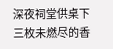深夜祠堂供桌下三枚未燃尽的香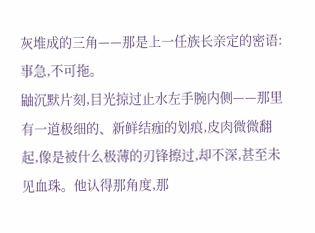灰堆成的三角——那是上一任族长亲定的密语:事急,不可拖。
鼬沉默片刻,目光掠过止水左手腕内侧——那里有一道极细的、新鲜结痂的划痕,皮肉微微翻起,像是被什么极薄的刃锋擦过,却不深,甚至未见血珠。他认得那角度,那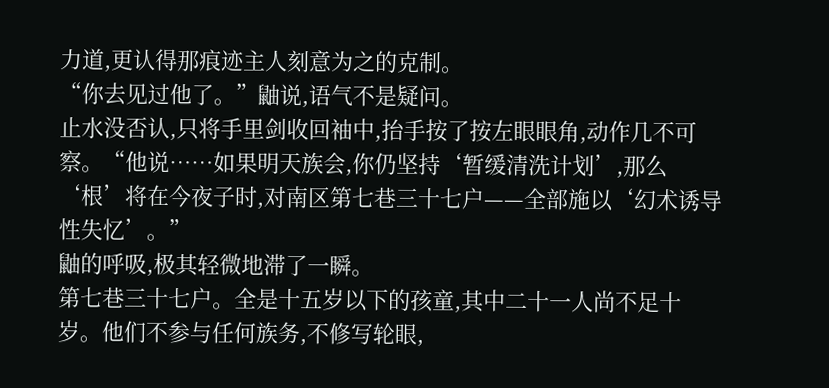力道,更认得那痕迹主人刻意为之的克制。
“你去见过他了。”鼬说,语气不是疑问。
止水没否认,只将手里剑收回袖中,抬手按了按左眼眼角,动作几不可察。“他说……如果明天族会,你仍坚持‘暂缓清洗计划’,那么‘根’将在今夜子时,对南区第七巷三十七户——全部施以‘幻术诱导性失忆’。”
鼬的呼吸,极其轻微地滞了一瞬。
第七巷三十七户。全是十五岁以下的孩童,其中二十一人尚不足十岁。他们不参与任何族务,不修写轮眼,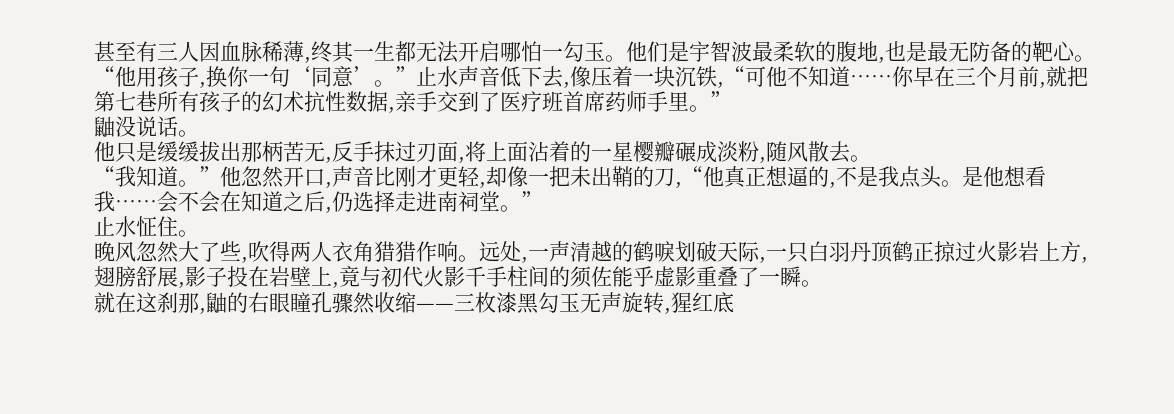甚至有三人因血脉稀薄,终其一生都无法开启哪怕一勾玉。他们是宇智波最柔软的腹地,也是最无防备的靶心。
“他用孩子,换你一句‘同意’。”止水声音低下去,像压着一块沉铁,“可他不知道……你早在三个月前,就把第七巷所有孩子的幻术抗性数据,亲手交到了医疗班首席药师手里。”
鼬没说话。
他只是缓缓拔出那柄苦无,反手抹过刃面,将上面沾着的一星樱瓣碾成淡粉,随风散去。
“我知道。”他忽然开口,声音比刚才更轻,却像一把未出鞘的刀,“他真正想逼的,不是我点头。是他想看我……会不会在知道之后,仍选择走进南祠堂。”
止水怔住。
晚风忽然大了些,吹得两人衣角猎猎作响。远处,一声清越的鹤唳划破天际,一只白羽丹顶鹤正掠过火影岩上方,翅膀舒展,影子投在岩壁上,竟与初代火影千手柱间的须佐能乎虚影重叠了一瞬。
就在这刹那,鼬的右眼瞳孔骤然收缩——三枚漆黑勾玉无声旋转,猩红底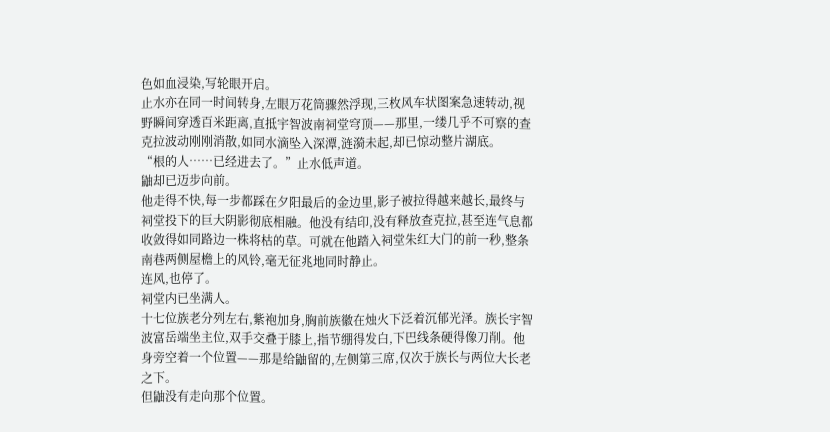色如血浸染,写轮眼开启。
止水亦在同一时间转身,左眼万花筒骤然浮现,三枚风车状图案急速转动,视野瞬间穿透百米距离,直抵宇智波南祠堂穹顶——那里,一缕几乎不可察的查克拉波动刚刚消散,如同水滴坠入深潭,涟漪未起,却已惊动整片湖底。
“根的人……已经进去了。”止水低声道。
鼬却已迈步向前。
他走得不快,每一步都踩在夕阳最后的金边里,影子被拉得越来越长,最终与祠堂投下的巨大阴影彻底相融。他没有结印,没有释放查克拉,甚至连气息都收敛得如同路边一株将枯的草。可就在他踏入祠堂朱红大门的前一秒,整条南巷两侧屋檐上的风铃,毫无征兆地同时静止。
连风,也停了。
祠堂内已坐满人。
十七位族老分列左右,紫袍加身,胸前族徽在烛火下泛着沉郁光泽。族长宇智波富岳端坐主位,双手交叠于膝上,指节绷得发白,下巴线条硬得像刀削。他身旁空着一个位置——那是给鼬留的,左侧第三席,仅次于族长与两位大长老之下。
但鼬没有走向那个位置。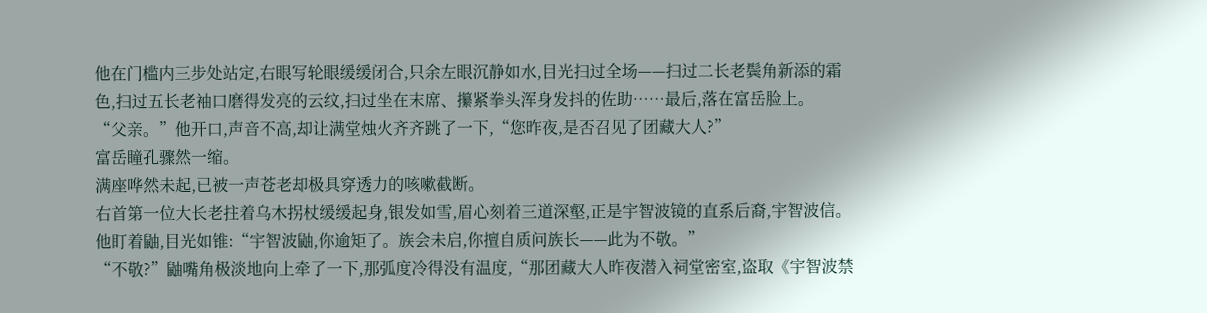他在门槛内三步处站定,右眼写轮眼缓缓闭合,只余左眼沉静如水,目光扫过全场——扫过二长老鬓角新添的霜色,扫过五长老袖口磨得发亮的云纹,扫过坐在末席、攥紧拳头浑身发抖的佐助……最后,落在富岳脸上。
“父亲。”他开口,声音不高,却让满堂烛火齐齐跳了一下,“您昨夜,是否召见了团藏大人?”
富岳瞳孔骤然一缩。
满座哗然未起,已被一声苍老却极具穿透力的咳嗽截断。
右首第一位大长老拄着乌木拐杖缓缓起身,银发如雪,眉心刻着三道深壑,正是宇智波镜的直系后裔,宇智波信。他盯着鼬,目光如锥:“宇智波鼬,你逾矩了。族会未启,你擅自质问族长——此为不敬。”
“不敬?”鼬嘴角极淡地向上牵了一下,那弧度冷得没有温度,“那团藏大人昨夜潜入祠堂密室,盗取《宇智波禁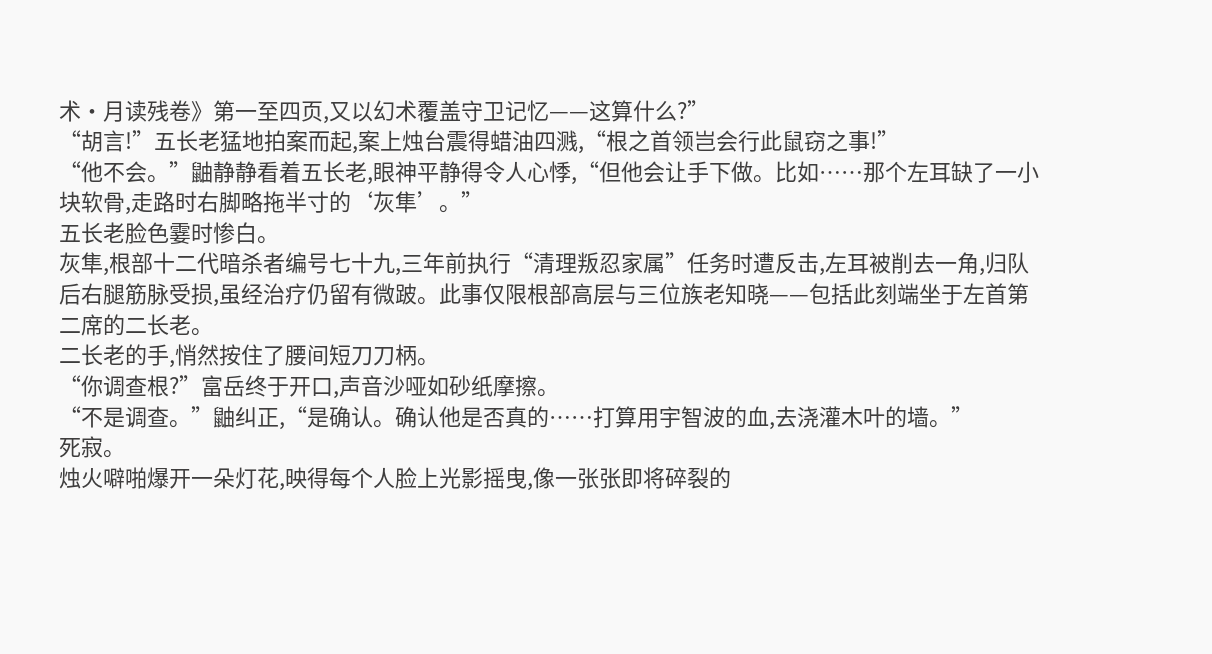术·月读残卷》第一至四页,又以幻术覆盖守卫记忆——这算什么?”
“胡言!”五长老猛地拍案而起,案上烛台震得蜡油四溅,“根之首领岂会行此鼠窃之事!”
“他不会。”鼬静静看着五长老,眼神平静得令人心悸,“但他会让手下做。比如……那个左耳缺了一小块软骨,走路时右脚略拖半寸的‘灰隼’。”
五长老脸色霎时惨白。
灰隼,根部十二代暗杀者编号七十九,三年前执行“清理叛忍家属”任务时遭反击,左耳被削去一角,归队后右腿筋脉受损,虽经治疗仍留有微跛。此事仅限根部高层与三位族老知晓——包括此刻端坐于左首第二席的二长老。
二长老的手,悄然按住了腰间短刀刀柄。
“你调查根?”富岳终于开口,声音沙哑如砂纸摩擦。
“不是调查。”鼬纠正,“是确认。确认他是否真的……打算用宇智波的血,去浇灌木叶的墙。”
死寂。
烛火噼啪爆开一朵灯花,映得每个人脸上光影摇曳,像一张张即将碎裂的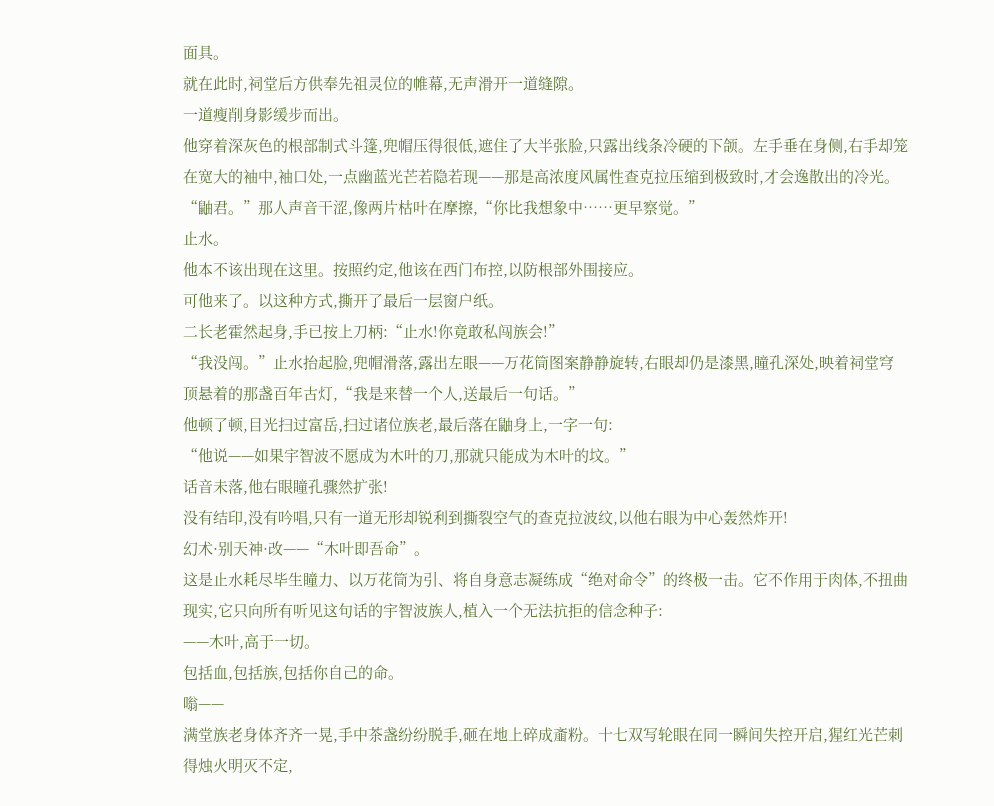面具。
就在此时,祠堂后方供奉先祖灵位的帷幕,无声滑开一道缝隙。
一道瘦削身影缓步而出。
他穿着深灰色的根部制式斗篷,兜帽压得很低,遮住了大半张脸,只露出线条冷硬的下颌。左手垂在身侧,右手却笼在宽大的袖中,袖口处,一点幽蓝光芒若隐若现——那是高浓度风属性查克拉压缩到极致时,才会逸散出的冷光。
“鼬君。”那人声音干涩,像两片枯叶在摩擦,“你比我想象中……更早察觉。”
止水。
他本不该出现在这里。按照约定,他该在西门布控,以防根部外围接应。
可他来了。以这种方式,撕开了最后一层窗户纸。
二长老霍然起身,手已按上刀柄:“止水!你竟敢私闯族会!”
“我没闯。”止水抬起脸,兜帽滑落,露出左眼——万花筒图案静静旋转,右眼却仍是漆黑,瞳孔深处,映着祠堂穹顶悬着的那盏百年古灯,“我是来替一个人,送最后一句话。”
他顿了顿,目光扫过富岳,扫过诸位族老,最后落在鼬身上,一字一句:
“他说——如果宇智波不愿成为木叶的刀,那就只能成为木叶的坟。”
话音未落,他右眼瞳孔骤然扩张!
没有结印,没有吟唱,只有一道无形却锐利到撕裂空气的查克拉波纹,以他右眼为中心轰然炸开!
幻术·别天神·改——“木叶即吾命”。
这是止水耗尽毕生瞳力、以万花筒为引、将自身意志凝练成“绝对命令”的终极一击。它不作用于肉体,不扭曲现实,它只向所有听见这句话的宇智波族人,植入一个无法抗拒的信念种子:
——木叶,高于一切。
包括血,包括族,包括你自己的命。
嗡——
满堂族老身体齐齐一晃,手中茶盏纷纷脱手,砸在地上碎成齑粉。十七双写轮眼在同一瞬间失控开启,猩红光芒刺得烛火明灭不定,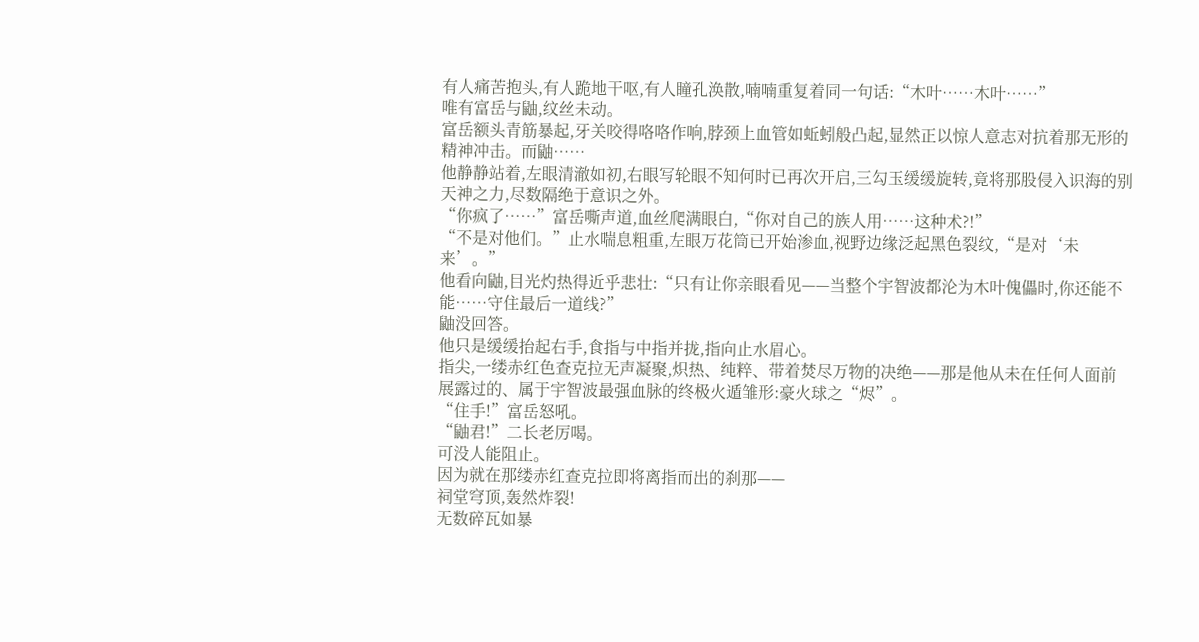有人痛苦抱头,有人跪地干呕,有人瞳孔涣散,喃喃重复着同一句话:“木叶……木叶……”
唯有富岳与鼬,纹丝未动。
富岳额头青筋暴起,牙关咬得咯咯作响,脖颈上血管如蚯蚓般凸起,显然正以惊人意志对抗着那无形的精神冲击。而鼬……
他静静站着,左眼清澈如初,右眼写轮眼不知何时已再次开启,三勾玉缓缓旋转,竟将那股侵入识海的别天神之力,尽数隔绝于意识之外。
“你疯了……”富岳嘶声道,血丝爬满眼白,“你对自己的族人用……这种术?!”
“不是对他们。”止水喘息粗重,左眼万花筒已开始渗血,视野边缘泛起黑色裂纹,“是对‘未来’。”
他看向鼬,目光灼热得近乎悲壮:“只有让你亲眼看见——当整个宇智波都沦为木叶傀儡时,你还能不能……守住最后一道线?”
鼬没回答。
他只是缓缓抬起右手,食指与中指并拢,指向止水眉心。
指尖,一缕赤红色查克拉无声凝聚,炽热、纯粹、带着焚尽万物的决绝——那是他从未在任何人面前展露过的、属于宇智波最强血脉的终极火遁雏形:豪火球之“烬”。
“住手!”富岳怒吼。
“鼬君!”二长老厉喝。
可没人能阻止。
因为就在那缕赤红查克拉即将离指而出的刹那——
祠堂穹顶,轰然炸裂!
无数碎瓦如暴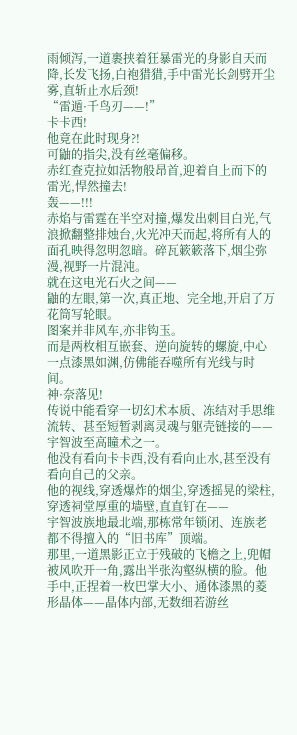雨倾泻,一道裹挟着狂暴雷光的身影自天而降,长发飞扬,白袍猎猎,手中雷光长剑劈开尘雾,直斩止水后颈!
“雷遁·千鸟刃——!”
卡卡西!
他竟在此时现身?!
可鼬的指尖,没有丝毫偏移。
赤红查克拉如活物般昂首,迎着自上而下的雷光,悍然撞去!
轰——!!!
赤焰与雷霆在半空对撞,爆发出刺目白光,气浪掀翻整排烛台,火光冲天而起,将所有人的面孔映得忽明忽暗。碎瓦簌簌落下,烟尘弥漫,视野一片混沌。
就在这电光石火之间——
鼬的左眼,第一次,真正地、完全地,开启了万花筒写轮眼。
图案并非风车,亦非钩玉。
而是两枚相互嵌套、逆向旋转的螺旋,中心一点漆黑如渊,仿佛能吞噬所有光线与时间。
神·奈落见!
传说中能看穿一切幻术本质、冻结对手思维流转、甚至短暂剥离灵魂与躯壳链接的——宇智波至高瞳术之一。
他没有看向卡卡西,没有看向止水,甚至没有看向自己的父亲。
他的视线,穿透爆炸的烟尘,穿透摇晃的梁柱,穿透祠堂厚重的墙壁,直直钉在——
宇智波族地最北端,那栋常年锁闭、连族老都不得擅入的“旧书库”顶端。
那里,一道黑影正立于残破的飞檐之上,兜帽被风吹开一角,露出半张沟壑纵横的脸。他手中,正捏着一枚巴掌大小、通体漆黑的菱形晶体——晶体内部,无数细若游丝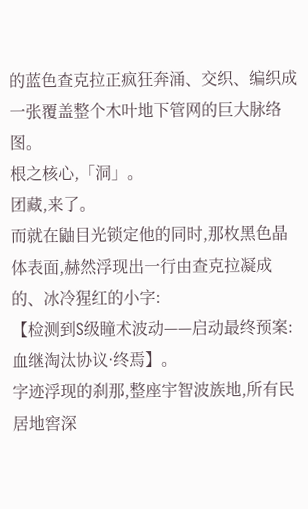的蓝色查克拉正疯狂奔涌、交织、编织成一张覆盖整个木叶地下管网的巨大脉络图。
根之核心,「洞」。
团藏,来了。
而就在鼬目光锁定他的同时,那枚黑色晶体表面,赫然浮现出一行由查克拉凝成的、冰冷猩红的小字:
【检测到S级瞳术波动——启动最终预案:血继淘汰协议·终焉】。
字迹浮现的刹那,整座宇智波族地,所有民居地窖深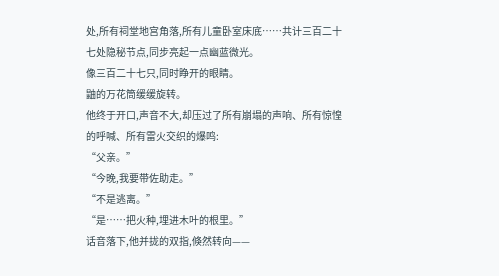处,所有祠堂地宫角落,所有儿童卧室床底……共计三百二十七处隐秘节点,同步亮起一点幽蓝微光。
像三百二十七只,同时睁开的眼睛。
鼬的万花筒缓缓旋转。
他终于开口,声音不大,却压过了所有崩塌的声响、所有惊惶的呼喊、所有雷火交织的爆鸣:
“父亲。”
“今晚,我要带佐助走。”
“不是逃离。”
“是……把火种,埋进木叶的根里。”
话音落下,他并拢的双指,倏然转向——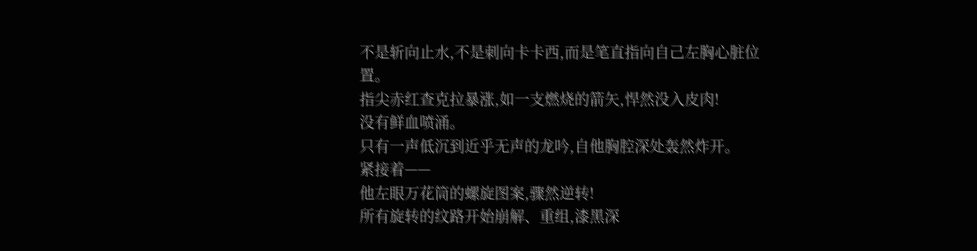不是斩向止水,不是刺向卡卡西,而是笔直指向自己左胸心脏位置。
指尖赤红查克拉暴涨,如一支燃烧的箭矢,悍然没入皮肉!
没有鲜血喷涌。
只有一声低沉到近乎无声的龙吟,自他胸腔深处轰然炸开。
紧接着——
他左眼万花筒的螺旋图案,骤然逆转!
所有旋转的纹路开始崩解、重组,漆黑深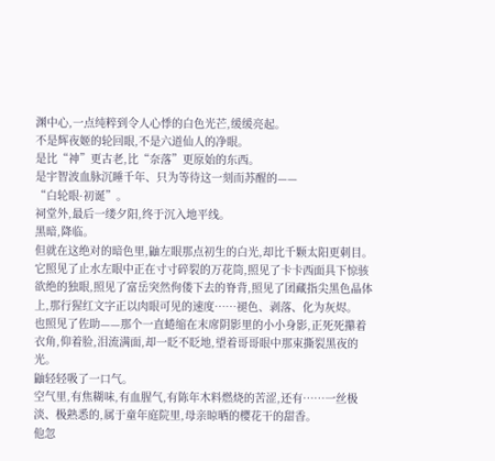渊中心,一点纯粹到令人心悸的白色光芒,缓缓亮起。
不是辉夜姬的轮回眼,不是六道仙人的净眼。
是比“神”更古老,比“奈落”更原始的东西。
是宇智波血脉沉睡千年、只为等待这一刻而苏醒的——
“白轮眼·初诞”。
祠堂外,最后一缕夕阳,终于沉入地平线。
黑暗,降临。
但就在这绝对的暗色里,鼬左眼那点初生的白光,却比千颗太阳更刺目。
它照见了止水左眼中正在寸寸碎裂的万花筒,照见了卡卡西面具下惊骇欲绝的独眼,照见了富岳突然佝偻下去的脊背,照见了团藏指尖黑色晶体上,那行猩红文字正以肉眼可见的速度……褪色、剥落、化为灰烬。
也照见了佐助——那个一直蜷缩在末席阴影里的小小身影,正死死攥着衣角,仰着脸,泪流满面,却一眨不眨地,望着哥哥眼中那束撕裂黑夜的光。
鼬轻轻吸了一口气。
空气里,有焦糊味,有血腥气,有陈年木料燃烧的苦涩,还有……一丝极淡、极熟悉的,属于童年庭院里,母亲晾晒的樱花干的甜香。
他忽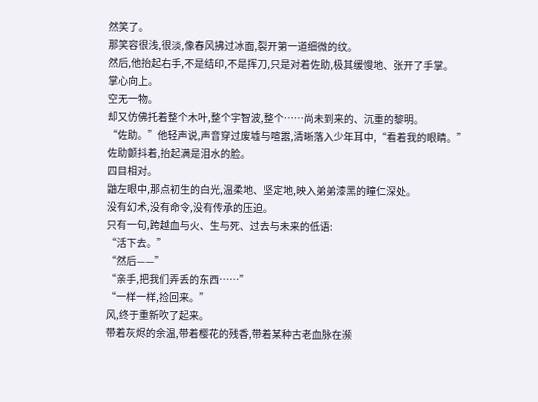然笑了。
那笑容很浅,很淡,像春风拂过冰面,裂开第一道细微的纹。
然后,他抬起右手,不是结印,不是挥刀,只是对着佐助,极其缓慢地、张开了手掌。
掌心向上。
空无一物。
却又仿佛托着整个木叶,整个宇智波,整个……尚未到来的、沉重的黎明。
“佐助。”他轻声说,声音穿过废墟与喧嚣,清晰落入少年耳中,“看着我的眼睛。”
佐助颤抖着,抬起满是泪水的脸。
四目相对。
鼬左眼中,那点初生的白光,温柔地、坚定地,映入弟弟漆黑的瞳仁深处。
没有幻术,没有命令,没有传承的压迫。
只有一句,跨越血与火、生与死、过去与未来的低语:
“活下去。”
“然后——”
“亲手,把我们弄丢的东西……”
“一样一样,捡回来。”
风,终于重新吹了起来。
带着灰烬的余温,带着樱花的残香,带着某种古老血脉在濒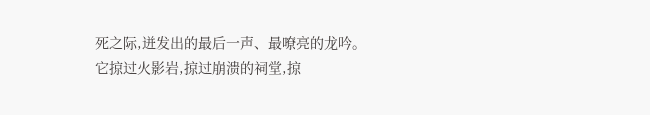死之际,迸发出的最后一声、最嘹亮的龙吟。
它掠过火影岩,掠过崩溃的祠堂,掠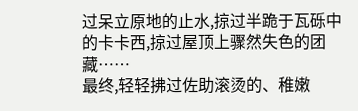过呆立原地的止水,掠过半跪于瓦砾中的卡卡西,掠过屋顶上骤然失色的团藏……
最终,轻轻拂过佐助滚烫的、稚嫩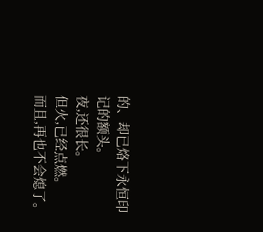的、却已烙下永恒印记的额头。
夜,还很长。
但火,已经点燃。
而且,再也不会熄了。